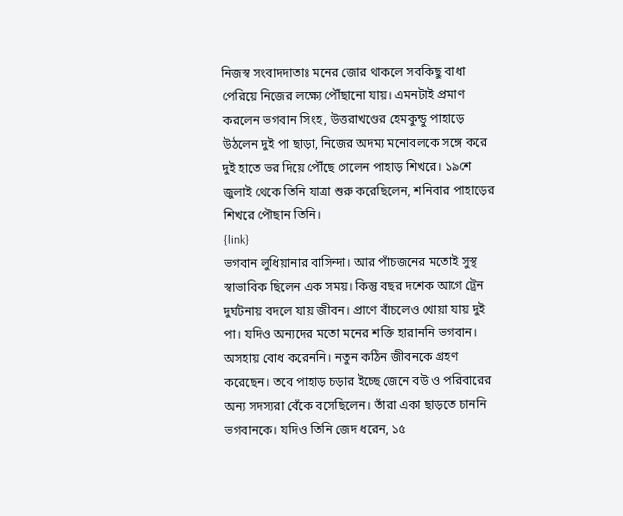নিজস্ব সংবাদদাতাঃ মনের জোর থাকলে সবকিছু বাধা পেরিয়ে নিজের লক্ষ্যে পৌঁছানো যায়। এমনটাই প্রমাণ করলেন ভগবান সিংহ, উত্তরাখণ্ডের হেমকুন্ডু পাহাড়ে উঠলেন দুই পা ছাড়া, নিজের অদম্য মনোবলকে সঙ্গে করে দুই হাতে ভর দিয়ে পৌঁছে গেলেন পাহাড় শিখরে। ১৯শে জুলাই থেকে তিনি যাত্রা শুরু করেছিলেন, শনিবার পাহাড়ের শিখরে পৌছান তিনি।
{link}
ভগবান লুধিয়ানার বাসিন্দা। আর পাঁচজনের মতোই সুস্থ স্বাভাবিক ছিলেন এক সময়। কিন্তু বছর দশেক আগে ট্রেন দুর্ঘটনায় বদলে যায় জীবন। প্রাণে বাঁচলেও খোয়া যায় দুই পা। যদিও অন্যদের মতো মনের শক্তি হারাননি ভগবান। অসহায় বোধ করেননি। নতুন কঠিন জীবনকে গ্রহণ করেছেন। তবে পাহাড় চড়ার ইচ্ছে জেনে বউ ও পরিবারের অন্য সদস্যরা বেঁকে বসেছিলেন। তাঁরা একা ছাড়তে চাননি ভগবানকে। যদিও তিনি জেদ ধরেন, ১৫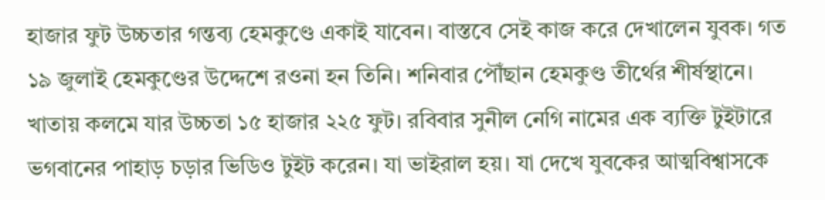হাজার ফুট উচ্চতার গন্তব্য হেমকুণ্ডে একাই যাবেন। বাস্তবে সেই কাজ করে দেখালেন যুবক। গত ১৯ জুলাই হেমকুণ্ডের উদ্দেশে রওনা হন তিনি। শনিবার পৌঁছান হেমকুণ্ড তীর্থের শীর্ষস্থানে। খাতায় কলমে যার উচ্চতা ১৫ হাজার ২২৫ ফুট। রবিবার সুনীল নেগি নামের এক ব্যক্তি টুইটারে ভগবানের পাহাড় চড়ার ভিডিও টুইট করেন। যা ভাইরাল হয়। যা দেখে যুবকের আত্মবিশ্বাসকে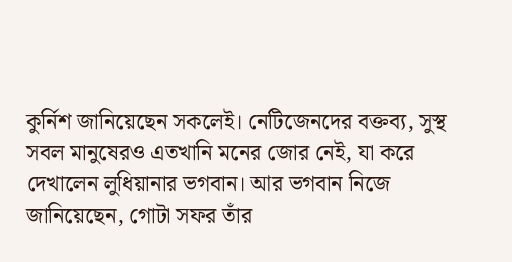কুর্নিশ জানিয়েছেন সকলেই। নেটিজেনদের বক্তব্য, সুস্থ সবল মানুষেরও এতখানি মনের জোর নেই, যা করে দেখালেন লুধিয়ানার ভগবান। আর ভগবান নিজে জানিয়েছেন, গোটা সফর তাঁর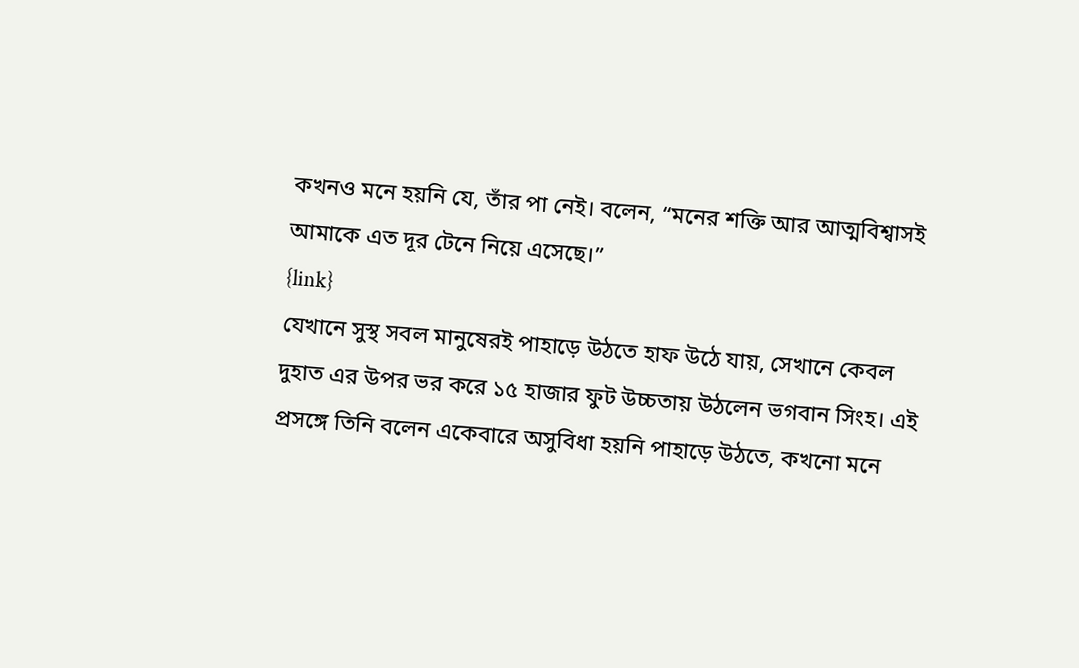কখনও মনে হয়নি যে, তাঁর পা নেই। বলেন, “মনের শক্তি আর আত্মবিশ্বাসই আমাকে এত দূর টেনে নিয়ে এসেছে।”
{link}
যেখানে সুস্থ সবল মানুষেরই পাহাড়ে উঠতে হাফ উঠে যায়, সেখানে কেবল দুহাত এর উপর ভর করে ১৫ হাজার ফুট উচ্চতায় উঠলেন ভগবান সিংহ। এই প্রসঙ্গে তিনি বলেন একেবারে অসুবিধা হয়নি পাহাড়ে উঠতে, কখনো মনে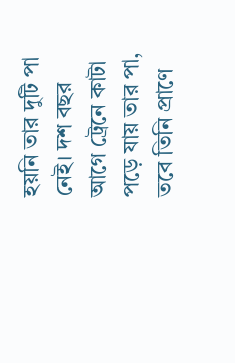হয়নি তার দুটি পা নেই। দশ বছর আগে ট্রেনে কাটা পড়ে যায় তার পা, তবে তিনি প্রাণে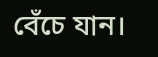বেঁচে যান।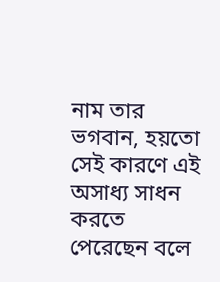নাম তার ভগবান, হয়তো সেই কারণে এই অসাধ্য সাধন করতে পেরেছেন বলে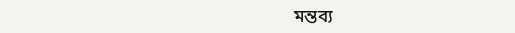মন্তব্য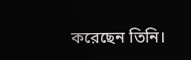করেছেন তিনি।